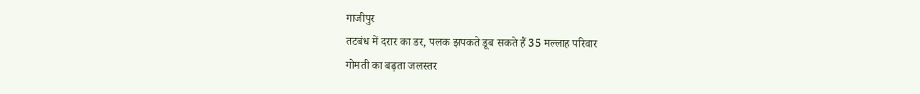गाजीपुर
तटबंध में दरार का डर, पलक झपकते डूब सकते हैं 35 मल्लाह परिवार
गोमती का बढ़ता जलस्तर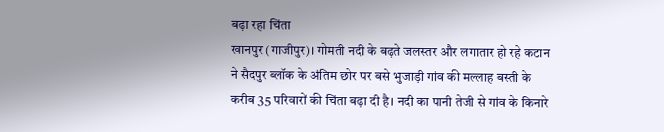बढ़ा रहा चिंता
खानपुर (गाजीपुर)। गोमती नदी के बढ़ते जलस्तर और लगातार हो रहे कटान ने सैदपुर ब्लॉक के अंतिम छोर पर बसे भुजाड़ी गांव की मल्लाह बस्ती के करीब 35 परिवारों की चिंता बढ़ा दी है। नदी का पानी तेजी से गांव के किनारे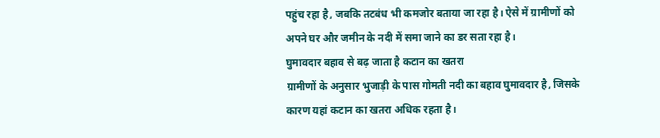पहुंच रहा है, जबकि तटबंध भी कमजोर बताया जा रहा है। ऐसे में ग्रामीणों को अपने घर और जमीन के नदी में समा जाने का डर सता रहा है।
घुमावदार बहाव से बढ़ जाता है कटान का खतरा
ग्रामीणों के अनुसार भुजाड़ी के पास गोमती नदी का बहाव घुमावदार है, जिसके कारण यहां कटान का खतरा अधिक रहता है।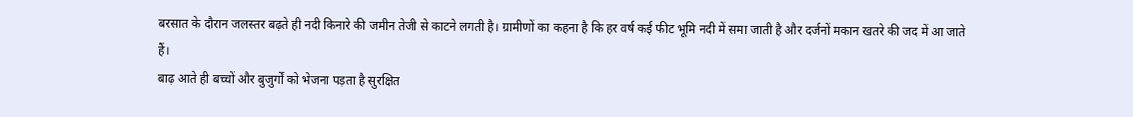बरसात के दौरान जलस्तर बढ़ते ही नदी किनारे की जमीन तेजी से काटने लगती है। ग्रामीणों का कहना है कि हर वर्ष कई फीट भूमि नदी में समा जाती है और दर्जनों मकान खतरे की जद में आ जाते हैं।
बाढ़ आते ही बच्चों और बुजुर्गों को भेजना पड़ता है सुरक्षित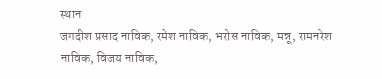स्थान
जगदीश प्रसाद नाविक, रमेश नाविक, भरोस नाविक, मन्नू, रामनरेश नाविक, विजय नाविक,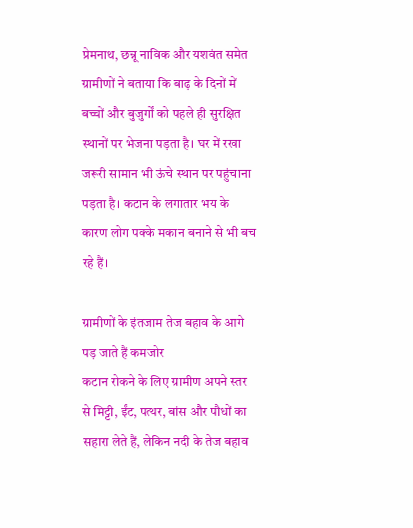प्रेमनाथ, छन्नू नाविक और यशवंत समेत ग्रामीणों ने बताया कि बाढ़ के दिनों में बच्चों और बुजुर्गों को पहले ही सुरक्षित स्थानों पर भेजना पड़ता है। घर में रखा जरूरी सामान भी ऊंचे स्थान पर पहुंचाना पड़ता है। कटान के लगातार भय के कारण लोग पक्के मकान बनाने से भी बच रहे हैं।

ग्रामीणों के इंतजाम तेज बहाव के आगे पड़ जाते हैं कमजोर
कटान रोकने के लिए ग्रामीण अपने स्तर से मिट्टी, ईंट, पत्थर, बांस और पौधों का सहारा लेते हैं, लेकिन नदी के तेज बहाव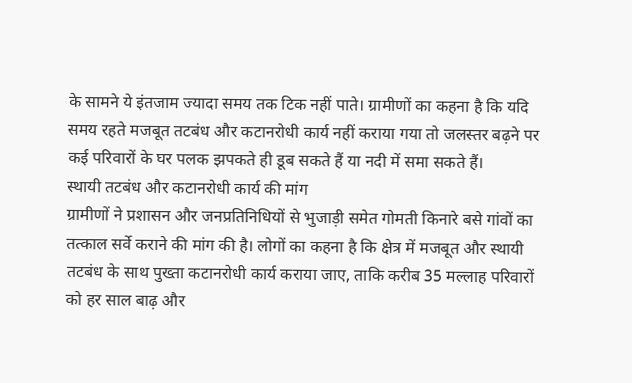के सामने ये इंतजाम ज्यादा समय तक टिक नहीं पाते। ग्रामीणों का कहना है कि यदि समय रहते मजबूत तटबंध और कटानरोधी कार्य नहीं कराया गया तो जलस्तर बढ़ने पर कई परिवारों के घर पलक झपकते ही डूब सकते हैं या नदी में समा सकते हैं।
स्थायी तटबंध और कटानरोधी कार्य की मांग
ग्रामीणों ने प्रशासन और जनप्रतिनिधियों से भुजाड़ी समेत गोमती किनारे बसे गांवों का तत्काल सर्वे कराने की मांग की है। लोगों का कहना है कि क्षेत्र में मजबूत और स्थायी तटबंध के साथ पुख्ता कटानरोधी कार्य कराया जाए, ताकि करीब 35 मल्लाह परिवारों को हर साल बाढ़ और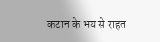कटान के भय से राहत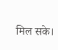मिल सके।